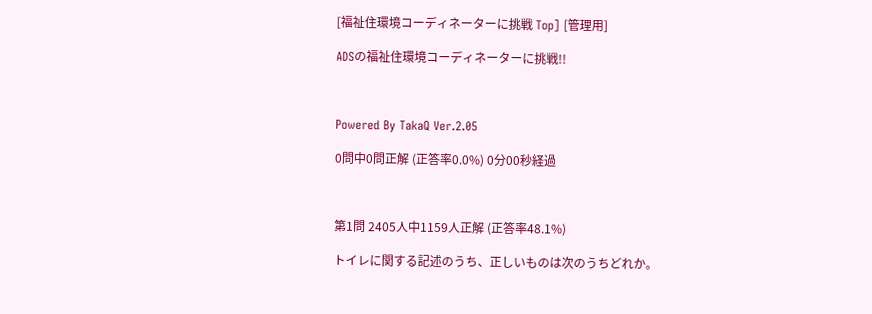[福祉住環境コーディネーターに挑戦 Top] [管理用]

ADSの福祉住環境コーディネーターに挑戦!!



Powered By TakaQ Ver.2.05

0問中0問正解 (正答率0.0%) 0分00秒経過



第1問 2405人中1159人正解 (正答率48.1%)

トイレに関する記述のうち、正しいものは次のうちどれか。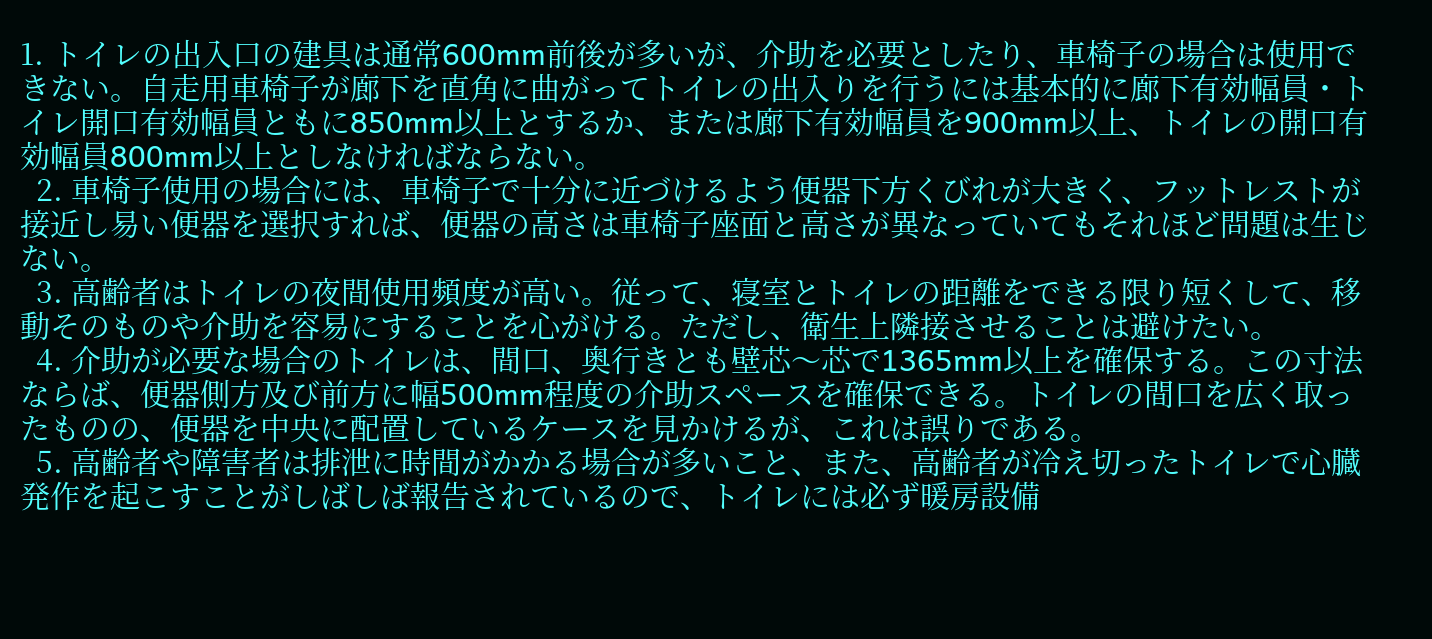1. トイレの出入口の建具は通常600mm前後が多いが、介助を必要としたり、車椅子の場合は使用できない。自走用車椅子が廊下を直角に曲がってトイレの出入りを行うには基本的に廊下有効幅員・トイレ開口有効幅員ともに850mm以上とするか、または廊下有効幅員を900mm以上、トイレの開口有効幅員800mm以上としなければならない。
  2. 車椅子使用の場合には、車椅子で十分に近づけるよう便器下方くびれが大きく、フットレストが接近し易い便器を選択すれば、便器の高さは車椅子座面と高さが異なっていてもそれほど問題は生じない。
  3. 高齢者はトイレの夜間使用頻度が高い。従って、寝室とトイレの距離をできる限り短くして、移動そのものや介助を容易にすることを心がける。ただし、衛生上隣接させることは避けたい。
  4. 介助が必要な場合のトイレは、間口、奥行きとも壁芯〜芯で1365mm以上を確保する。この寸法ならば、便器側方及び前方に幅500mm程度の介助スペースを確保できる。トイレの間口を広く取ったものの、便器を中央に配置しているケースを見かけるが、これは誤りである。
  5. 高齢者や障害者は排泄に時間がかかる場合が多いこと、また、高齢者が冷え切ったトイレで心臓発作を起こすことがしばしば報告されているので、トイレには必ず暖房設備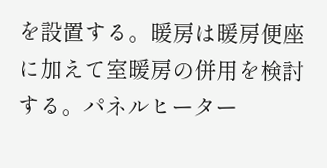を設置する。暖房は暖房便座に加えて室暖房の併用を検討する。パネルヒーター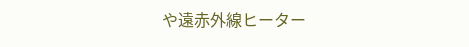や遠赤外線ヒーター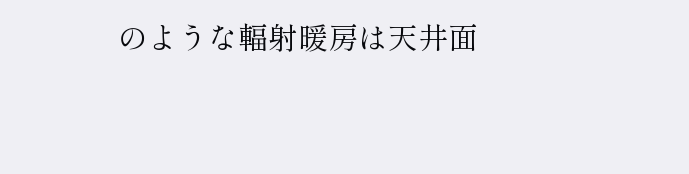のような輻射暖房は天井面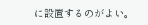に設置するのがよい。